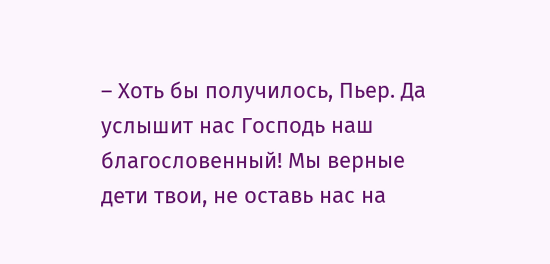– Хоть бы получилось, Пьер. Да услышит нас Господь наш благословенный! Мы верные дети твои, не оставь нас на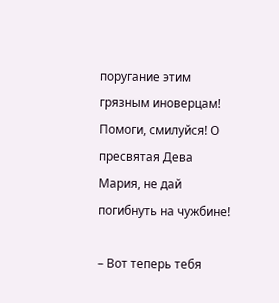поругание этим грязным иноверцам! Помоги, смилуйся! О пресвятая Дева Мария, не дай погибнуть на чужбине!

– Вот теперь тебя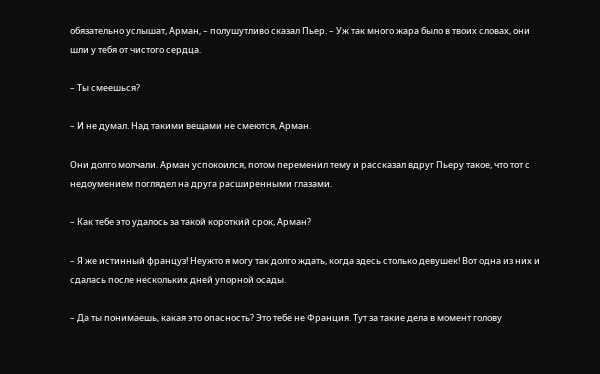обязательно услышат, Арман, – полушутливо сказал Пьер. – Уж так много жара было в твоих словах, они шли у тебя от чистого сердца.

– Ты смеешься?

– И не думал. Над такими вещами не смеются, Арман.

Они долго молчали. Арман успокоился, потом переменил тему и рассказал вдруг Пьеру такое, что тот с недоумением поглядел на друга расширенными глазами.

– Как тебе это удалось за такой короткий срок, Арман?

– Я же истинный француз! Неужто я могу так долго ждать, когда здесь столько девушек! Вот одна из них и сдалась после нескольких дней упорной осады.

– Да ты понимаешь, какая это опасность? Это тебе не Франция. Тут за такие дела в момент голову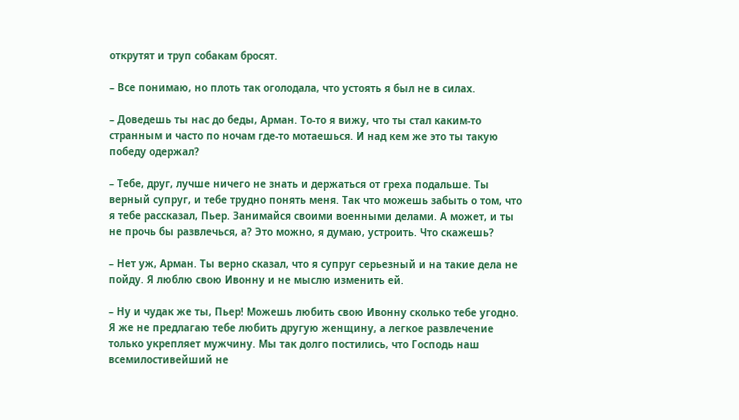открутят и труп собакам бросят.

– Все понимаю, но плоть так оголодала, что устоять я был не в силах.

– Доведешь ты нас до беды, Арман. То-то я вижу, что ты стал каким-то странным и часто по ночам где-то мотаешься. И над кем же это ты такую победу одержал?

– Тебе, друг, лучше ничего не знать и держаться от греха подальше. Ты верный супруг, и тебе трудно понять меня. Так что можешь забыть о том, что я тебе рассказал, Пьер. Занимайся своими военными делами. А может, и ты не прочь бы развлечься, а? Это можно, я думаю, устроить. Что скажешь?

– Нет уж, Арман. Ты верно сказал, что я супруг серьезный и на такие дела не пойду. Я люблю свою Ивонну и не мыслю изменить ей.

– Ну и чудак же ты, Пьер! Можешь любить свою Ивонну сколько тебе угодно. Я же не предлагаю тебе любить другую женщину, а легкое развлечение только укрепляет мужчину. Мы так долго постились, что Господь наш всемилостивейший не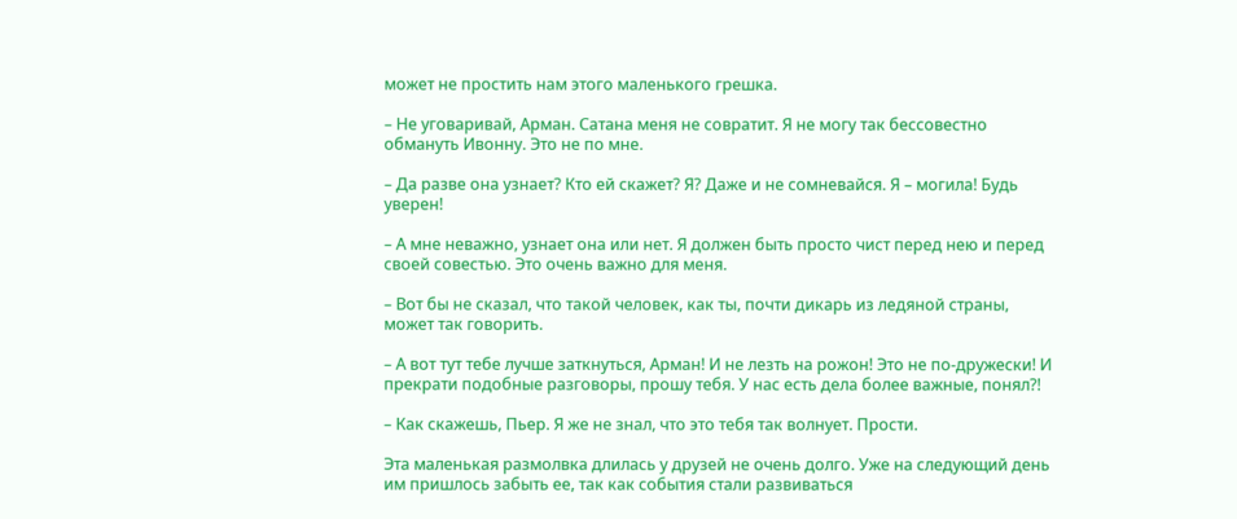может не простить нам этого маленького грешка.

– Не уговаривай, Арман. Сатана меня не совратит. Я не могу так бессовестно обмануть Ивонну. Это не по мне.

– Да разве она узнает? Кто ей скажет? Я? Даже и не сомневайся. Я – могила! Будь уверен!

– А мне неважно, узнает она или нет. Я должен быть просто чист перед нею и перед своей совестью. Это очень важно для меня.

– Вот бы не сказал, что такой человек, как ты, почти дикарь из ледяной страны, может так говорить.

– А вот тут тебе лучше заткнуться, Арман! И не лезть на рожон! Это не по-дружески! И прекрати подобные разговоры, прошу тебя. У нас есть дела более важные, понял?!

– Как скажешь, Пьер. Я же не знал, что это тебя так волнует. Прости.

Эта маленькая размолвка длилась у друзей не очень долго. Уже на следующий день им пришлось забыть ее, так как события стали развиваться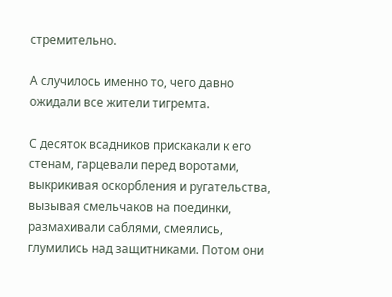стремительно.

А случилось именно то, чего давно ожидали все жители тигремта.

С десяток всадников прискакали к его стенам, гарцевали перед воротами, выкрикивая оскорбления и ругательства, вызывая смельчаков на поединки, размахивали саблями, смеялись, глумились над защитниками. Потом они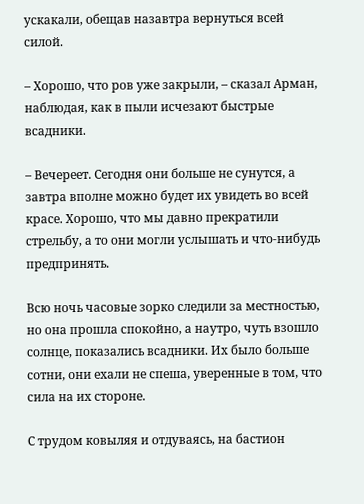ускакали, обещав назавтра вернуться всей силой.

– Хорошо, что ров уже закрыли, – сказал Арман, наблюдая, как в пыли исчезают быстрые всадники.

– Вечереет. Сегодня они больше не сунутся, а завтра вполне можно будет их увидеть во всей красе. Хорошо, что мы давно прекратили стрельбу, а то они могли услышать и что-нибудь предпринять.

Всю ночь часовые зорко следили за местностью, но она прошла спокойно, а наутро, чуть взошло солнце, показались всадники. Их было больше сотни, они ехали не спеша, уверенные в том, что сила на их стороне.

С трудом ковыляя и отдуваясь, на бастион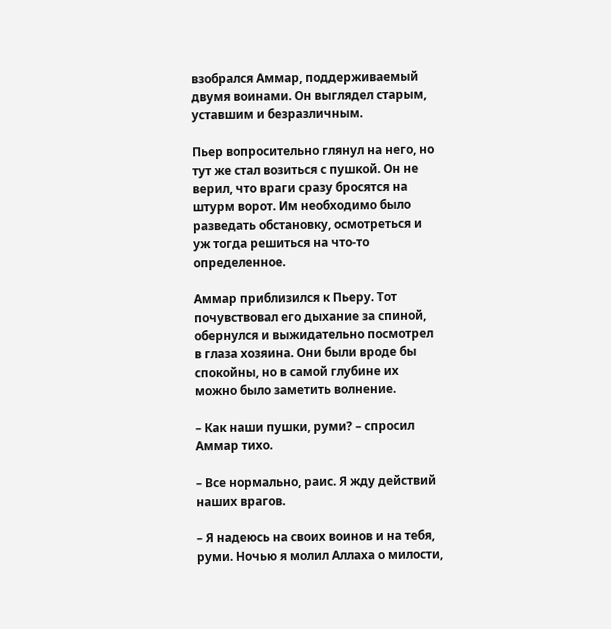взобрался Аммар, поддерживаемый двумя воинами. Он выглядел старым, уставшим и безразличным.

Пьер вопросительно глянул на него, но тут же стал возиться с пушкой. Он не верил, что враги сразу бросятся на штурм ворот. Им необходимо было разведать обстановку, осмотреться и уж тогда решиться на что-то определенное.

Аммар приблизился к Пьеру. Тот почувствовал его дыхание за спиной, обернулся и выжидательно посмотрел в глаза хозяина. Они были вроде бы спокойны, но в самой глубине их можно было заметить волнение.

– Как наши пушки, руми? – спросил Аммар тихо.

– Все нормально, раис. Я жду действий наших врагов.

– Я надеюсь на своих воинов и на тебя, руми. Ночью я молил Аллаха о милости,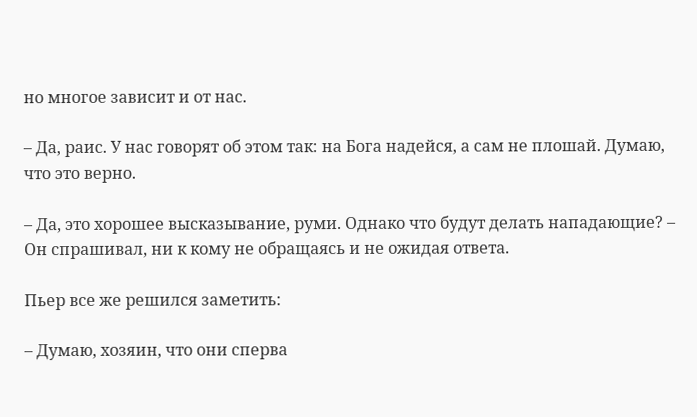но многое зависит и от нас.

– Да, раис. У нас говорят об этом так: на Бога надейся, а сам не плошай. Думаю, что это верно.

– Да, это хорошее высказывание, руми. Однако что будут делать нападающие? – Он спрашивал, ни к кому не обращаясь и не ожидая ответа.

Пьер все же решился заметить:

– Думаю, хозяин, что они сперва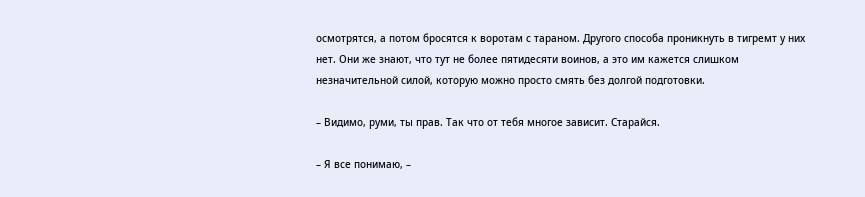осмотрятся, а потом бросятся к воротам с тараном. Другого способа проникнуть в тигремт у них нет. Они же знают, что тут не более пятидесяти воинов, а это им кажется слишком незначительной силой, которую можно просто смять без долгой подготовки.

– Видимо, руми, ты прав. Так что от тебя многое зависит. Старайся.

– Я все понимаю, –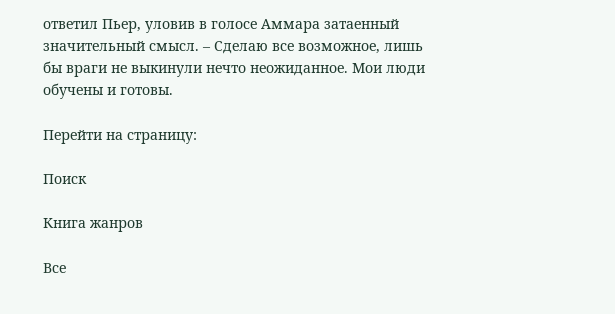ответил Пьер, уловив в голосе Аммара затаенный значительный смысл. – Сделаю все возможное, лишь бы враги не выкинули нечто неожиданное. Мои люди обучены и готовы.

Перейти на страницу:

Поиск

Книга жанров

Все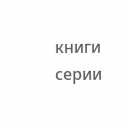книги серии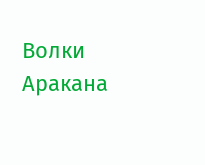Волки Аракана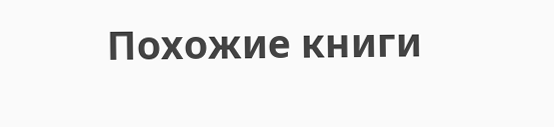Похожие книги